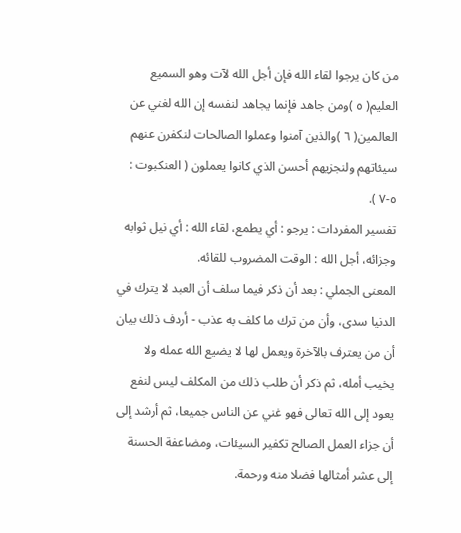من كان يرجوا لقاء الله فإن أجل الله لآت وهو السميع العليم( ٥ )ومن جاهد فإنما يجاهد لنفسه إن الله لغني عن العالمين( ٦ )والذين آمنوا وعملوا الصالحات لنكفرن عنهم سيئاتهم ولنجزيهم أحسن الذي كانوا يعملون ( العنكبوت : ٥-٧ ).
تفسير المفردات : يرجو : أي يطمع، لقاء الله : أي نيل ثوابه وجزائه، أجل الله : الوقت المضروب للقائه.
المعنى الجملي : بعد أن ذكر فيما سلف أن العبد لا يترك في الدنيا سدى، وأن من ترك ما كلف به عذب - أردف ذلك بيان أن من يعترف بالآخرة ويعمل لها لا يضيع الله عمله ولا يخيب أمله، ثم ذكر أن طلب ذلك من المكلف ليس لنفع يعود إلى الله تعالى فهو غني عن الناس جميعا، ثم أرشد إلى أن جزاء العمل الصالح تكفير السيئات، ومضاعفة الحسنة إلى عشر أمثالها فضلا منه ورحمة.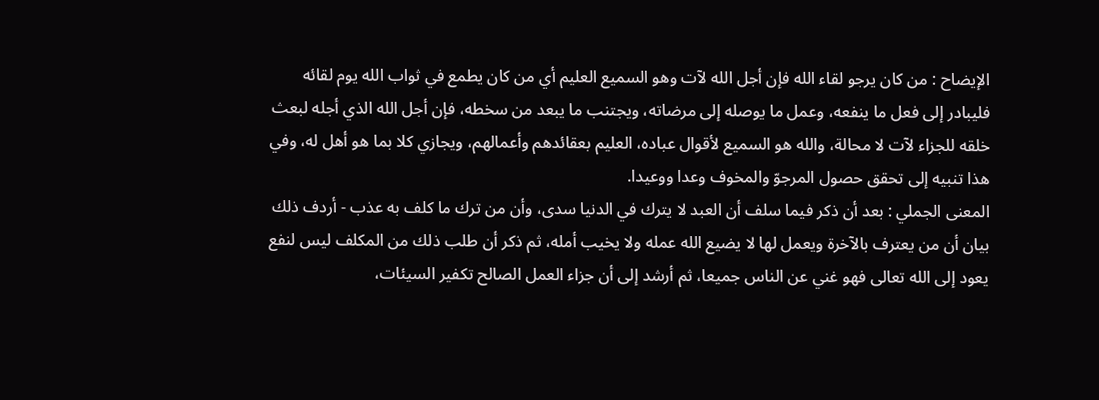الإيضاح : من كان يرجو لقاء الله فإن أجل الله لآت وهو السميع العليم أي من كان يطمع في ثواب الله يوم لقائه فليبادر إلى فعل ما ينفعه، وعمل ما يوصله إلى مرضاته، ويجتنب ما يبعد من سخطه، فإن أجل الله الذي أجله لبعث خلقه للجزاء لآت لا محالة، والله هو السميع لأقوال عباده، العليم بعقائدهم وأعمالهم، ويجازي كلا بما هو أهل له، وفي هذا تنبيه إلى تحقق حصول المرجوّ والمخوف وعدا ووعيدا.
المعنى الجملي : بعد أن ذكر فيما سلف أن العبد لا يترك في الدنيا سدى، وأن من ترك ما كلف به عذب - أردف ذلك بيان أن من يعترف بالآخرة ويعمل لها لا يضيع الله عمله ولا يخيب أمله، ثم ذكر أن طلب ذلك من المكلف ليس لنفع يعود إلى الله تعالى فهو غني عن الناس جميعا، ثم أرشد إلى أن جزاء العمل الصالح تكفير السيئات،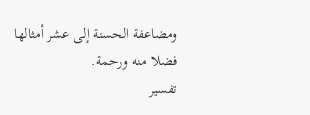ومضاعفة الحسنة إلى عشر أمثالها فضلا منه ورحمة.
تفسير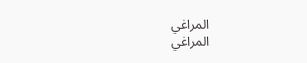المراغي
المراغي